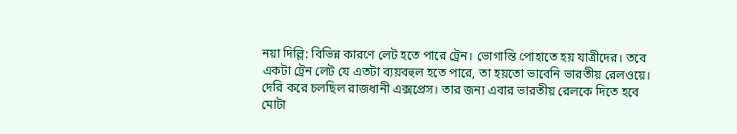নয়া দিল্লি: বিভিন্ন কারণে লেট হতে পারে ট্রেন। ভোগান্তি পোহাতে হয় যাত্রীদের। তবে একটা ট্রেন লেট যে এতটা ব্যয়বহুল হতে পারে, তা হয়তো ভাবেনি ভারতীয় রেলওয়ে। দেরি করে চলছিল রাজধানী এক্সপ্রেস। তার জন্য এবার ভারতীয় রেলকে দিতে হবে মোটা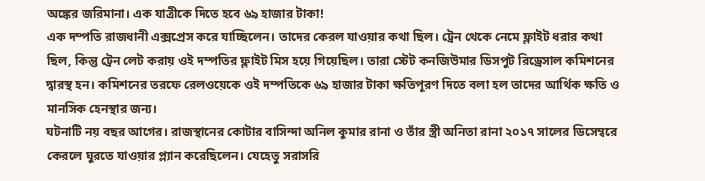অঙ্কের জরিমানা। এক যাত্রীকে দিতে হবে ৬৯ হাজার টাকা!
এক দম্পতি রাজধানী এক্সপ্রেস করে যাচ্ছিলেন। তাদের কেরল যাওয়ার কথা ছিল। ট্রেন থেকে নেমে ফ্লাইট ধরার কথা ছিল, কিন্তু ট্রেন লেট করায় ওই দম্পতির ফ্লাইট মিস হয়ে গিয়েছিল। তারা স্টেট কনজিউমার ডিসপুট রিড্রেসাল কমিশনের দ্বারস্থ হন। কমিশনের তরফে রেলওয়েকে ওই দম্পতিকে ৬৯ হাজার টাকা ক্ষতিপূরণ দিতে বলা হল তাদের আর্থিক ক্ষতি ও মানসিক হেনস্থার জন্য।
ঘটনাটি নয় বছর আগের। রাজস্থানের কোটার বাসিন্দা অনিল কুমার রানা ও তাঁর স্ত্রী অনিতা রানা ২০১৭ সালের ডিসেম্বরে কেরলে ঘুরতে যাওয়ার প্ল্যান করেছিলেন। যেহেতু সরাসরি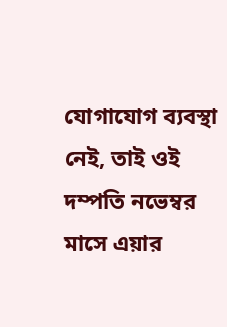যোগাযোগ ব্যবস্থা নেই, তাই ওই দম্পতি নভেম্বর মাসে এয়ার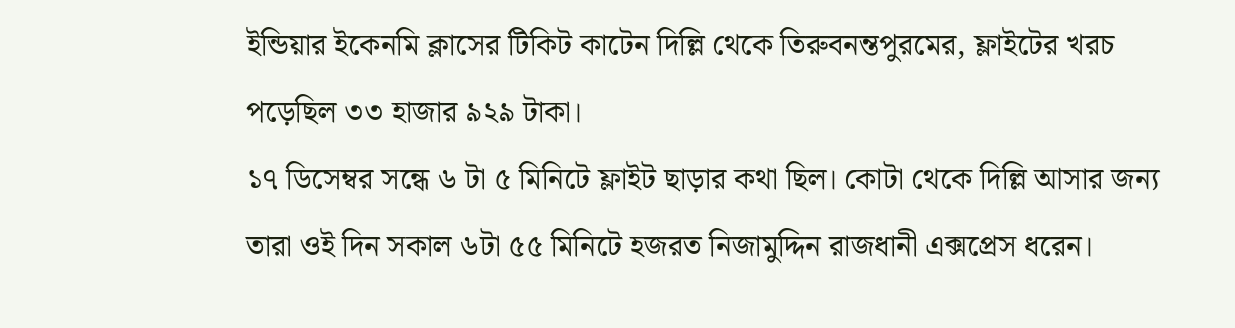ইন্ডিয়ার ইকেনমি ক্লাসের টিকিট কাটেন দিল্লি থেকে তিরুবনন্তপুরমের, ফ্লাইটের খরচ পড়েছিল ৩৩ হাজার ৯২৯ টাকা।
১৭ ডিসেম্বর সন্ধে ৬ টা ৫ মিনিটে ফ্লাইট ছাড়ার কথা ছিল। কোটা থেকে দিল্লি আসার জন্য তারা ওই দিন সকাল ৬টা ৫৫ মিনিটে হজরত নিজামুদ্দিন রাজধানী এক্সপ্রেস ধরেন।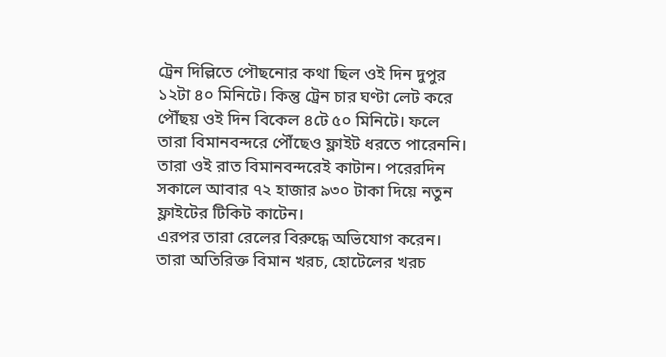ট্রেন দিল্লিতে পৌছনোর কথা ছিল ওই দিন দুপুর ১২টা ৪০ মিনিটে। কিন্তু ট্রেন চার ঘণ্টা লেট করে পৌঁছয় ওই দিন বিকেল ৪টে ৫০ মিনিটে। ফলে তারা বিমানবন্দরে পৌঁছেও ফ্লাইট ধরতে পারেননি। তারা ওই রাত বিমানবন্দরেই কাটান। পরেরদিন সকালে আবার ৭২ হাজার ৯৩০ টাকা দিয়ে নতুন ফ্লাইটের টিকিট কাটেন।
এরপর তারা রেলের বিরুদ্ধে অভিযোগ করেন। তারা অতিরিক্ত বিমান খরচ, হোটেলের খরচ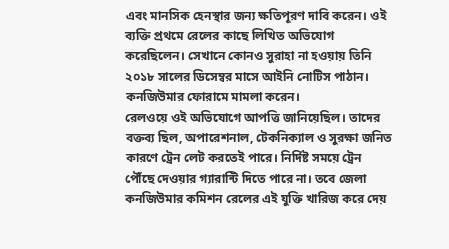এবং মানসিক হেনস্থার জন্য ক্ষতিপূরণ দাবি করেন। ওই ব্যক্তি প্রথমে রেলের কাছে লিখিত অভিযোগ করেছিলেন। সেখানে কোনও সুরাহা না হওয়ায় তিনি ২০১৮ সালের ডিসেম্বর মাসে আইনি নোটিস পাঠান। কনজিউমার ফোরামে মামলা করেন।
রেলওয়ে ওই অভিযোগে আপত্তি জানিয়েছিল। তাদের বক্তব্য ছিল, অপারেশনাল, টেকনিক্যাল ও সুরক্ষা জনিত কারণে ট্রেন লেট করতেই পারে। নির্দিষ্ট সময়ে ট্রেন পৌঁছে দেওয়ার গ্যারান্টি দিতে পারে না। তবে জেলা কনজিউমার কমিশন রেলের এই যুক্তি খারিজ করে দেয়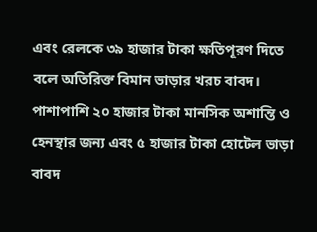এবং রেলকে ৩৯ হাজার টাকা ক্ষতিপূরণ দিতে বলে অতিরিক্ত বিমান ভাড়ার খরচ বাবদ। পাশাপাশি ২০ হাজার টাকা মানসিক অশান্তি ও হেনস্থার জন্য এবং ৫ হাজার টাকা হোটেল ভাড়া বাবদ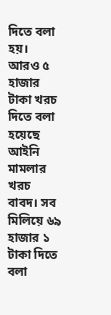দিতে বলা হয়। আরও ৫ হাজার টাকা খরচ দিতে বলা হয়েছে আইনি মামলার খরচ বাবদ। সব মিলিয়ে ৬৯ হাজার ১ টাকা দিতে বলা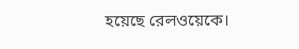হয়েছে রেলওয়েকে।